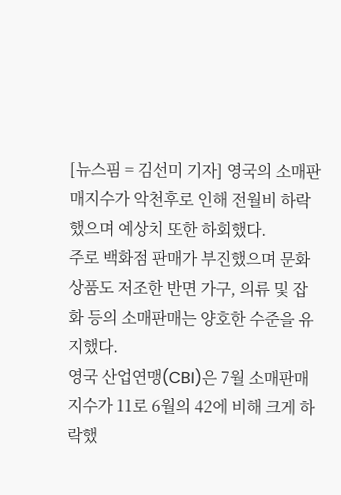[뉴스핌 = 김선미 기자] 영국의 소매판매지수가 악천후로 인해 전월비 하락했으며 예상치 또한 하회했다.
주로 백화점 판매가 부진했으며 문화상품도 저조한 반면 가구, 의류 및 잡화 등의 소매판매는 양호한 수준을 유지했다.
영국 산업연맹(CBI)은 7월 소매판매 지수가 11로 6월의 42에 비해 크게 하락했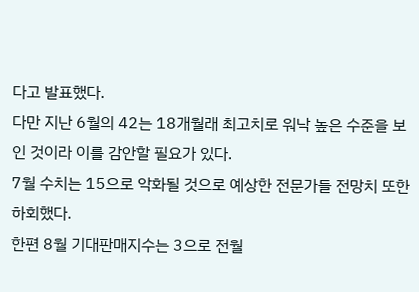다고 발표했다.
다만 지난 6월의 42는 18개월래 최고치로 워낙 높은 수준을 보인 것이라 이를 감안할 필요가 있다.
7월 수치는 15으로 악화될 것으로 예상한 전문가들 전망치 또한 하회했다.
한편 8월 기대판매지수는 3으로 전월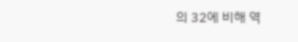의 32에 비해 역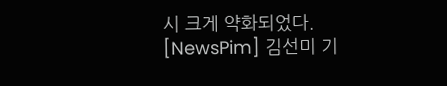시 크게 약화되었다.
[NewsPim] 김선미 기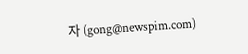자 (gong@newspim.com)